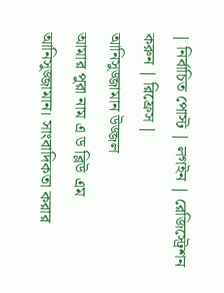| নির্বাচিত পোস্ট | লগইন | রেজিস্ট্রেশন করুন | রিফ্রেস |
আনিসুজ্জামান উজ্জল
আমার পুরা নাম এ ড ব্লিউ এম আনিসুজ্জামান। সাংবাদিকতা করার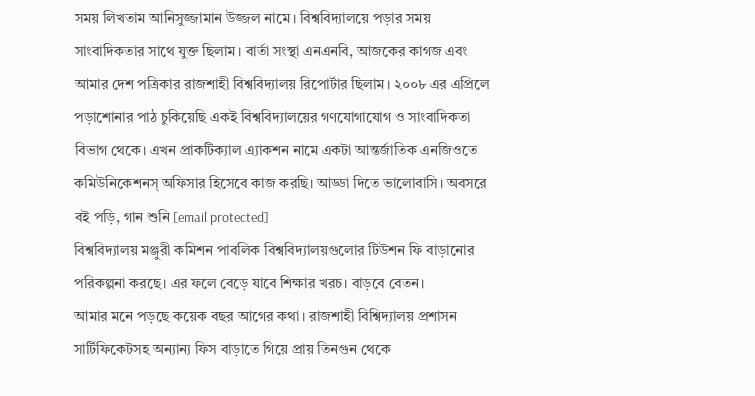সময় লিখতাম আনিসুজ্জামান উজ্জল নামে। বিশ্ববিদ্যালয়ে পড়ার সময় সাংবাদিকতার সাথে যুক্ত ছিলাম। বার্তা সংস্থা এনএনবি, আজকের কাগজ এবং আমার দেশ পত্রিকার রাজশাহী বিশ্ববিদ্যালয় রিপোর্টার ছিলাম। ২০০৮ এর এপ্রিলে পড়াশোনার পাঠ চুকিয়েছি একই বিশ্ববিদ্যালয়ের গণযোগাযোগ ও সাংবাদিকতা বিভাগ থেকে। এখন প্রাকটিক্যাল এ্যাকশন নামে একটা আন্তর্জাতিক এনজিওতে কমিউনিকেশনস্ অফিসার হিসেবে কাজ করছি। আড্ডা দিতে ভালোবাসি। অবসরে বই পড়ি, গান শুনি [email protected]
বিশ্ববিদ্যালয় মঞ্জুরী কমিশন পাবলিক বিশ্ববিদ্যালয়গুলোর টিউশন ফি বাড়ানোর পরিকল্পনা করছে। এর ফলে বেড়ে যাবে শিক্ষার খরচ। বাড়বে বেতন।
আমার মনে পড়ছে কয়েক বছর আগের কথা। রাজশাহী বিশ্বিদ্যালয় প্রশাসন সার্টিফিকেটসহ অন্যান্য ফিস বাড়াতে গিয়ে প্রায় তিনগুন থেকে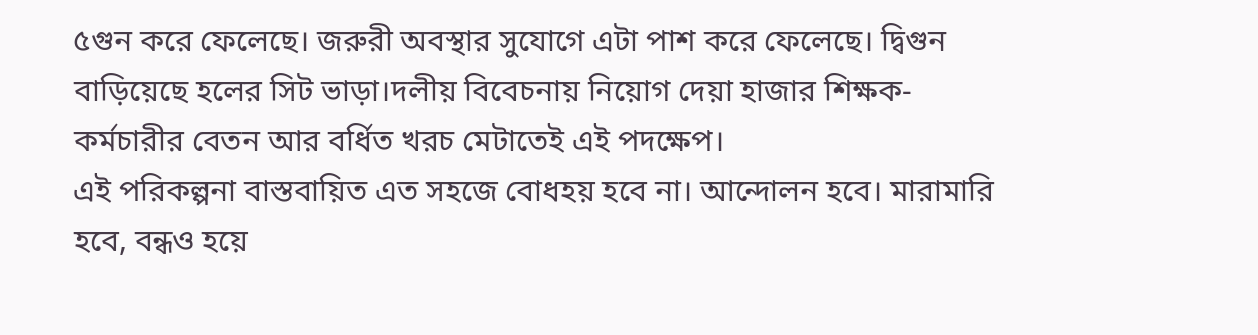৫গুন করে ফেলেছে। জরুরী অবস্থার সুযোগে এটা পাশ করে ফেলেছে। দ্বিগুন বাড়িয়েছে হলের সিট ভাড়া।দলীয় বিবেচনায় নিয়োগ দেয়া হাজার শিক্ষক-কর্মচারীর বেতন আর বর্ধিত খরচ মেটাতেই এই পদক্ষেপ।
এই পরিকল্পনা বাস্তবায়িত এত সহজে বোধহয় হবে না। আন্দোলন হবে। মারামারি হবে, বন্ধও হয়ে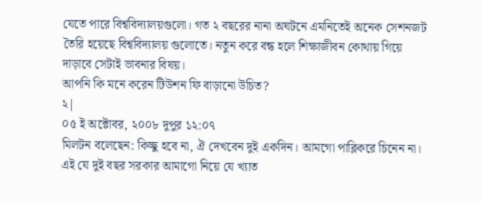যেতে পারে বিশ্ববিদ্যালয়গুলো। গত ২ বছরের নানা অঘটনে এমনিতেই অনেক সেশনজট তৈরি হয়েছে বিশ্ববিদ্যালয় গুলোতে। নতুন করে বন্ধ হলে শিক্ষাজীবন কোথায় গিয়ে দাড়াবে সেটাই ভাবনার বিষয়।
আপনি কি মনে করেন টিউশন ফি বাড়ানো উচিত?
২|
০৫ ই অক্টোবর, ২০০৮ দুপুর ১২:০৭
মিলটন বলেছেন: কিচ্ছু হবে না, ঐ দেখবেন দুই একদিন। আমগো পাব্লিকরে চিনেন না। এই যে দুই বছর সরকার আমাগো নিয়ে যে খ্যাত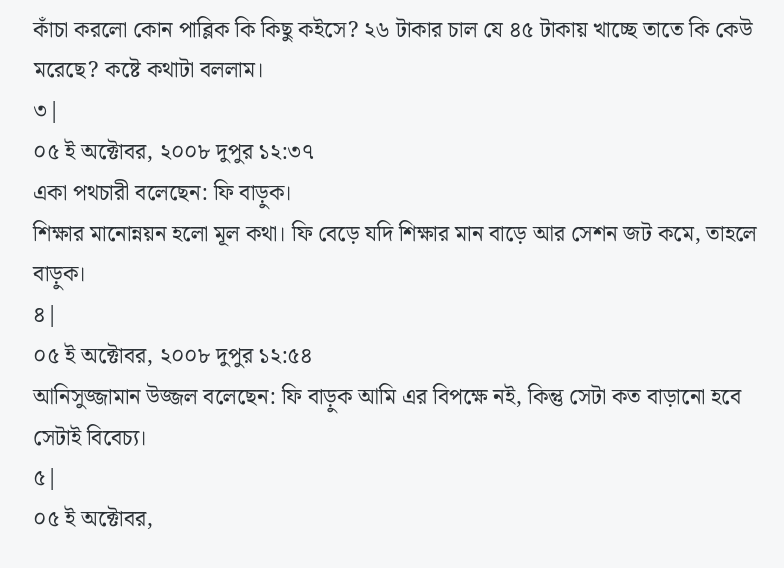কাঁচা করলো কোন পাব্লিক কি কিছু কইসে? ২৬ টাকার চাল যে ৪৫ টাকায় খাচ্ছে তাতে কি কেউ মরেছে? কষ্টে কথাটা বললাম।
৩|
০৫ ই অক্টোবর, ২০০৮ দুপুর ১২:৩৭
একা পথচারী বলেছেন: ফি বাড়ুক।
শিক্ষার মানোন্নয়ন হলো মূল কথা। ফি বেড়ে যদি শিক্ষার মান বাড়ে আর সেশন জট কমে, তাহলে বাড়ুক।
৪|
০৫ ই অক্টোবর, ২০০৮ দুপুর ১২:৫৪
আনিসুজ্জামান উজ্জল বলেছেন: ফি বাড়ুক আমি এর বিপক্ষে নই, কিন্তু সেটা কত বাড়ানো হবে সেটাই বিবেচ্য।
৫|
০৫ ই অক্টোবর,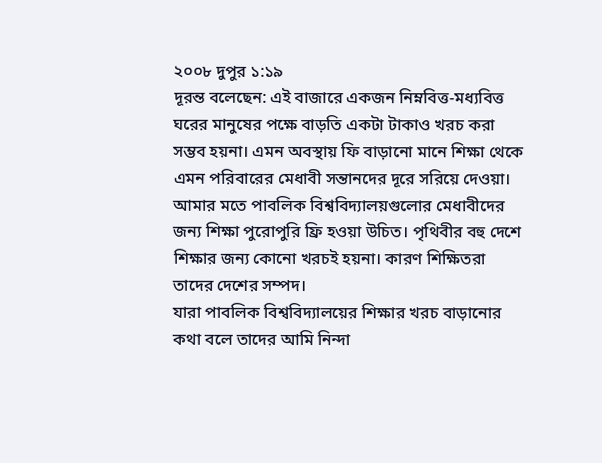২০০৮ দুপুর ১:১৯
দূরন্ত বলেছেন: এই বাজারে একজন নিম্নবিত্ত-মধ্যবিত্ত ঘরের মানুষের পক্ষে বাড়তি একটা টাকাও খরচ করা সম্ভব হয়না। এমন অবস্থায় ফি বাড়ানো মানে শিক্ষা থেকে এমন পরিবারের মেধাবী সন্তানদের দূরে সরিয়ে দেওয়া।
আমার মতে পাবলিক বিশ্ববিদ্যালয়গুলোর মেধাবীদের জন্য শিক্ষা পুরোপুরি ফ্রি হওয়া উচিত। পৃথিবীর বহু দেশে শিক্ষার জন্য কোনো খরচই হয়না। কারণ শিক্ষিতরা তাদের দেশের সম্পদ।
যারা পাবলিক বিশ্ববিদ্যালয়ের শিক্ষার খরচ বাড়ানোর কথা বলে তাদের আমি নিন্দা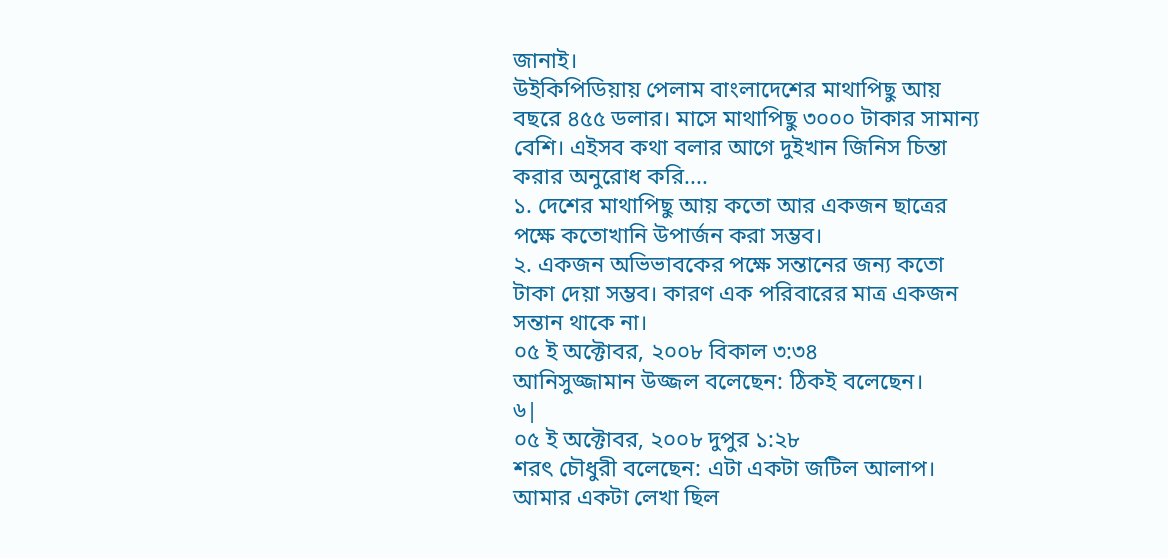জানাই।
উইকিপিডিয়ায় পেলাম বাংলাদেশের মাথাপিছু আয় বছরে ৪৫৫ ডলার। মাসে মাথাপিছু ৩০০০ টাকার সামান্য বেশি। এইসব কথা বলার আগে দুইখান জিনিস চিন্তা করার অনুরোধ করি....
১. দেশের মাথাপিছু আয় কতো আর একজন ছাত্রের পক্ষে কতোখানি উপার্জন করা সম্ভব।
২. একজন অভিভাবকের পক্ষে সন্তানের জন্য কতো টাকা দেয়া সম্ভব। কারণ এক পরিবারের মাত্র একজন সন্তান থাকে না।
০৫ ই অক্টোবর, ২০০৮ বিকাল ৩:৩৪
আনিসুজ্জামান উজ্জল বলেছেন: ঠিকই বলেছেন।
৬|
০৫ ই অক্টোবর, ২০০৮ দুপুর ১:২৮
শরৎ চৌধুরী বলেছেন: এটা একটা জটিল আলাপ। আমার একটা লেখা ছিল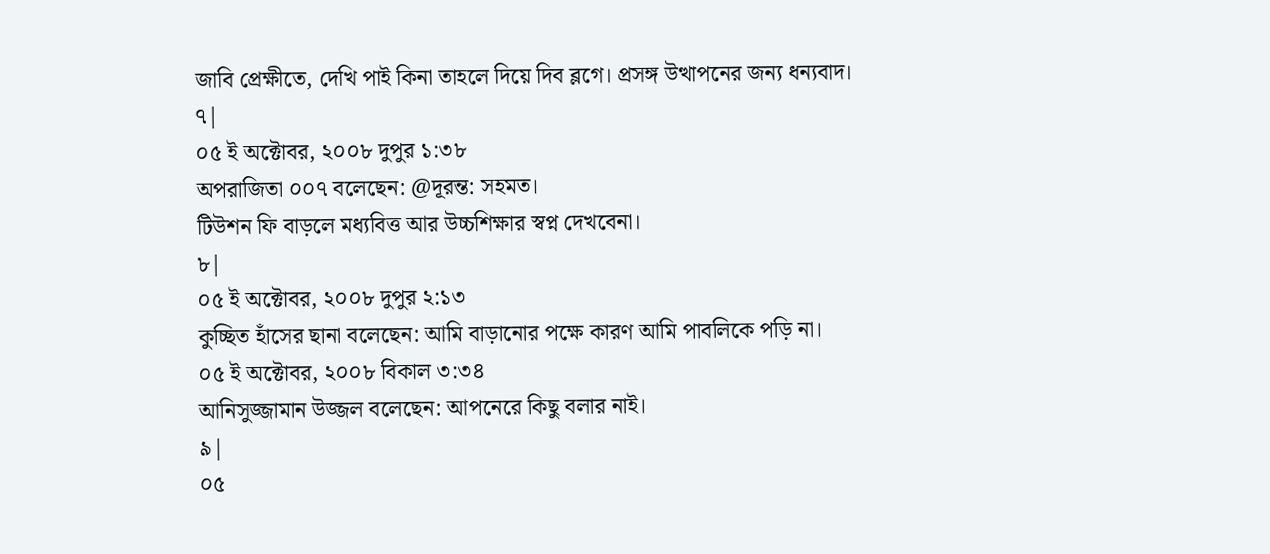জাবি প্রেক্ষীতে, দেখি পাই কিনা তাহলে দিয়ে দিব ব্লগে। প্রসঙ্গ উত্থাপনের জন্য ধন্যবাদ।
৭|
০৫ ই অক্টোবর, ২০০৮ দুপুর ১:৩৮
অপরাজিতা ০০৭ বলেছেন: @দূরন্ত: সহমত।
টিউশন ফি বাড়লে মধ্যবিত্ত আর উচ্চশিক্ষার স্বপ্ন দেখবেনা।
৮|
০৫ ই অক্টোবর, ২০০৮ দুপুর ২:১৩
কুচ্ছিত হাঁসের ছানা বলেছেন: আমি বাড়ানোর পক্ষে কারণ আমি পাবলিকে পড়ি না।
০৫ ই অক্টোবর, ২০০৮ বিকাল ৩:৩৪
আনিসুজ্জামান উজ্জল বলেছেন: আপনেরে কিছু বলার নাই।
৯|
০৫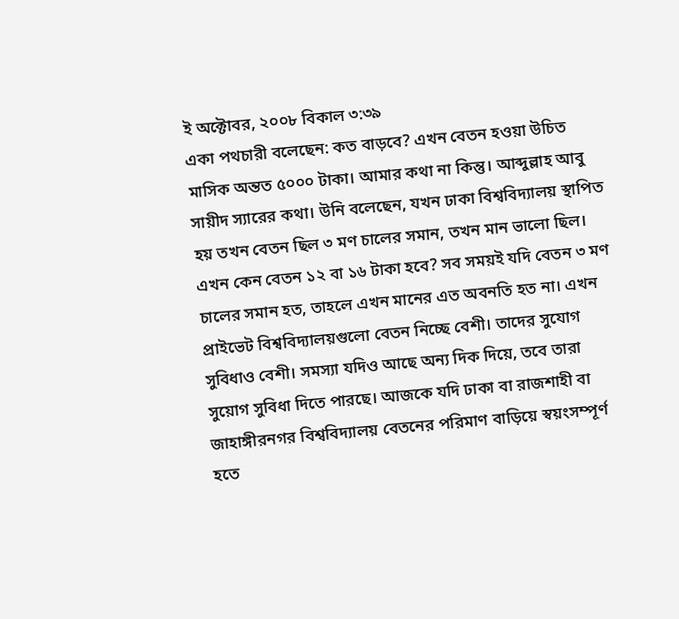ই অক্টোবর, ২০০৮ বিকাল ৩:৩৯
একা পথচারী বলেছেন: কত বাড়বে? এখন বেতন হওয়া উচিত মাসিক অন্তত ৫০০০ টাকা। আমার কথা না কিন্তু। আব্দুল্লাহ আবু সায়ীদ স্যারের কথা। উনি বলেছেন, যখন ঢাকা বিশ্ববিদ্যালয় স্থাপিত হয় তখন বেতন ছিল ৩ মণ চালের সমান, তখন মান ভালো ছিল। এখন কেন বেতন ১২ বা ১৬ টাকা হবে? সব সময়ই যদি বেতন ৩ মণ চালের সমান হত, তাহলে এখন মানের এত অবনতি হত না। এখন প্রাইভেট বিশ্ববিদ্যালয়গুলো বেতন নিচ্ছে বেশী। তাদের সুযোগ সুবিধাও বেশী। সমস্যা যদিও আছে অন্য দিক দিয়ে, তবে তারা সুয়োগ সুবিধা দিতে পারছে। আজকে যদি ঢাকা বা রাজশাহী বা জাহাঙ্গীরনগর বিশ্ববিদ্যালয় বেতনের পরিমাণ বাড়িয়ে স্বয়ংসম্পূর্ণ হতে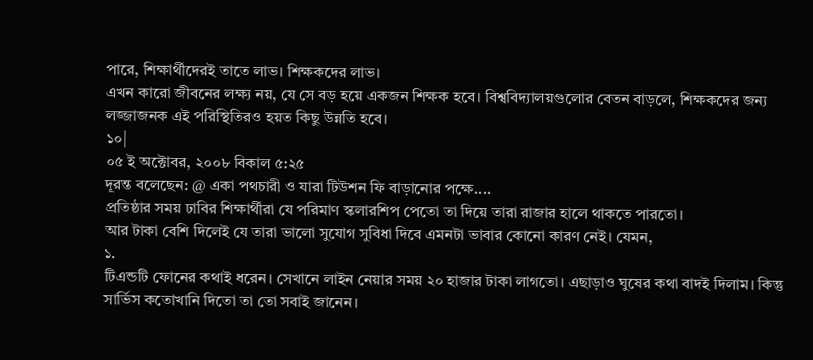পারে, শিক্ষার্থীদেরই তাতে লাভ। শিক্ষকদের লাভ।
এখন কারো জীবনের লক্ষ্য নয়, যে সে বড় হয়ে একজন শিক্ষক হবে। বিশ্ববিদ্যালয়গুলোর বেতন বাড়লে, শিক্ষকদের জন্য লজ্জাজনক এই পরিস্থিতিরও হয়ত কিছু উন্নতি হবে।
১০|
০৫ ই অক্টোবর, ২০০৮ বিকাল ৫:২৫
দূরন্ত বলেছেন: @ একা পথচারী ও যারা টিউশন ফি বাড়ানোর পক্ষে....
প্রতিষ্ঠার সময় ঢাবির শিক্ষার্থীরা যে পরিমাণ স্কলারশিপ পেতো তা দিয়ে তারা রাজার হালে থাকতে পারতো।
আর টাকা বেশি দিলেই যে তারা ভালো সুযোগ সুবিধা দিবে এমনটা ভাবার কোনো কারণ নেই। যেমন,
১.
টিএন্ডটি ফোনের কথাই ধরেন। সেখানে লাইন নেয়ার সময় ২০ হাজার টাকা লাগতো। এছাড়াও ঘুষের কথা বাদই দিলাম। কিন্তু সার্ভিস কতোখানি দিতো তা তো সবাই জানেন।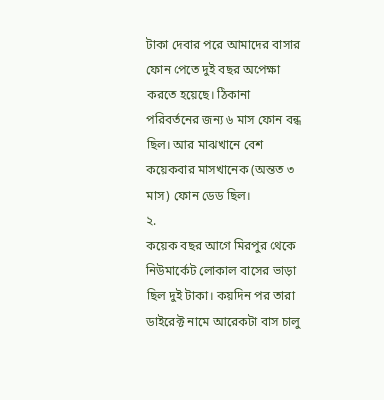টাকা দেবার পরে আমাদের বাসার ফোন পেতে দুই বছর অপেক্ষা করতে হয়েছে। ঠিকানা পরিবর্তনের জন্য ৬ মাস ফোন বন্ধ ছিল। আর মাঝখানে বেশ কয়েকবার মাসখানেক (অন্তত ৩ মাস) ফোন ডেড ছিল।
২.
কয়েক বছর আগে মিরপুর থেকে নিউমার্কেট লোকাল বাসের ভাড়া ছিল দুই টাকা। কয়দিন পর তারা ডাইরেক্ট নামে আরেকটা বাস চালু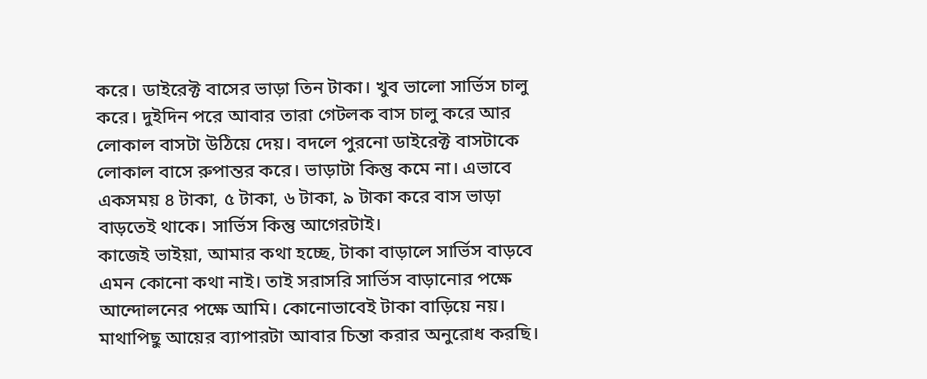করে। ডাইরেক্ট বাসের ভাড়া তিন টাকা। খুব ভালো সার্ভিস চালু করে। দুইদিন পরে আবার তারা গেটলক বাস চালু করে আর লোকাল বাসটা উঠিয়ে দেয়। বদলে পুরনো ডাইরেক্ট বাসটাকে লোকাল বাসে রুপান্তর করে। ভাড়াটা কিন্তু কমে না। এভাবে একসময় ৪ টাকা, ৫ টাকা, ৬ টাকা, ৯ টাকা করে বাস ভাড়া বাড়তেই থাকে। সার্ভিস কিন্তু আগেরটাই।
কাজেই ভাইয়া, আমার কথা হচ্ছে, টাকা বাড়ালে সার্ভিস বাড়বে এমন কোনো কথা নাই। তাই সরাসরি সার্ভিস বাড়ানোর পক্ষে আন্দোলনের পক্ষে আমি। কোনোভাবেই টাকা বাড়িয়ে নয়।
মাথাপিছু আয়ের ব্যাপারটা আবার চিন্তা করার অনুরোধ করছি।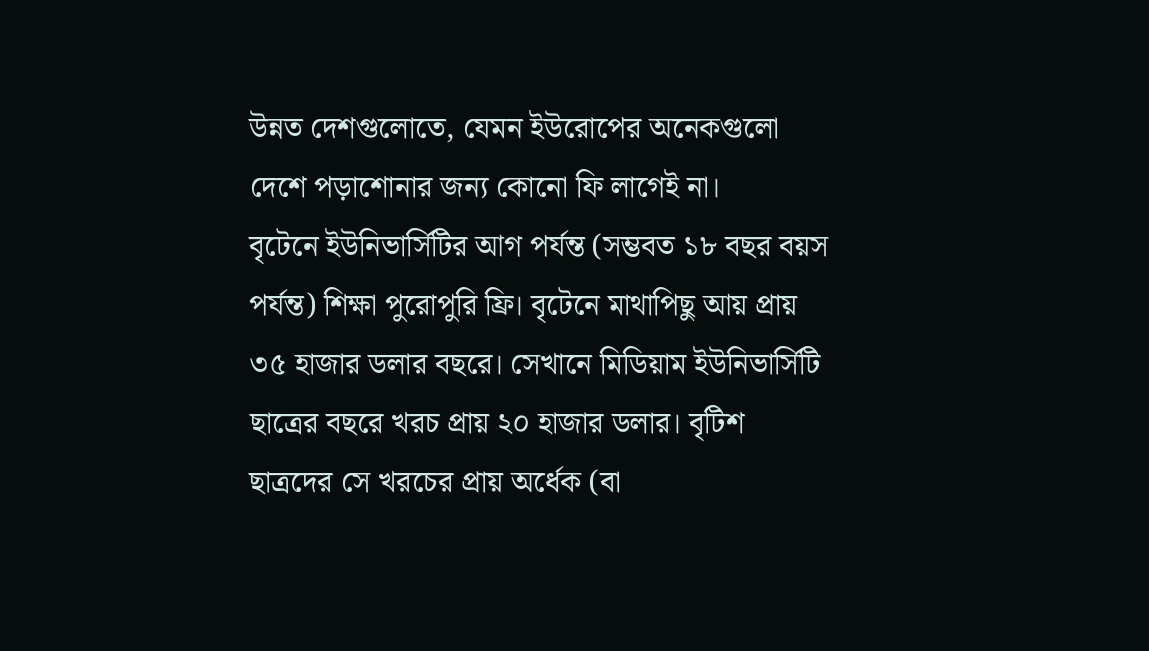উন্নত দেশগুলোতে, যেমন ইউরোপের অনেকগুলো দেশে পড়াশোনার জন্য কোনো ফি লাগেই না।
বৃটেনে ইউনিভার্সিটির আগ পর্যন্ত (সম্ভবত ১৮ বছর বয়স পর্যন্ত) শিক্ষা পুরোপুরি ফ্রি। বৃটেনে মাথাপিছু আয় প্রায় ৩৫ হাজার ডলার বছরে। সেখানে মিডিয়াম ইউনিভার্সিটি ছাত্রের বছরে খরচ প্রায় ২০ হাজার ডলার। বৃটিশ ছাত্রদের সে খরচের প্রায় অর্ধেক (বা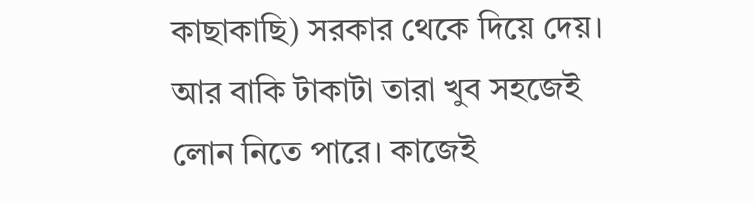কাছাকাছি) সরকার থেকে দিয়ে দেয়। আর বাকি টাকাটা তারা খুব সহজেই লোন নিতে পারে। কাজেই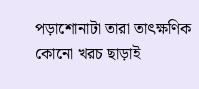পড়াশোনাটা তারা তাৎক্ষণিক কোনো খরচ ছাড়াই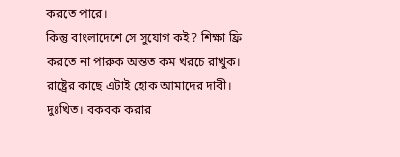করতে পারে।
কিন্তু বাংলাদেশে সে সুযোগ কই? শিক্ষা ফ্রি করতে না পারুক অন্তত কম খরচে রাখুক। রাষ্ট্রের কাছে এটাই হোক আমাদের দাবী।
দুঃখিত। বকবক করার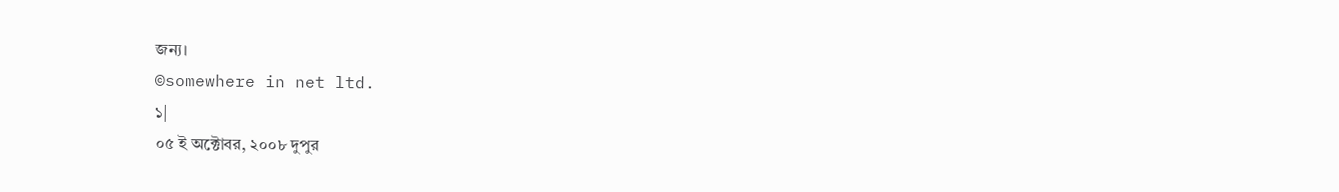জন্য।
©somewhere in net ltd.
১|
০৫ ই অক্টোবর, ২০০৮ দুপুর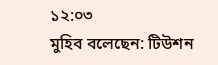১২:০৩
মুহিব বলেছেন: টিউশন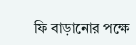ফি বাড়ানোর পক্ষে